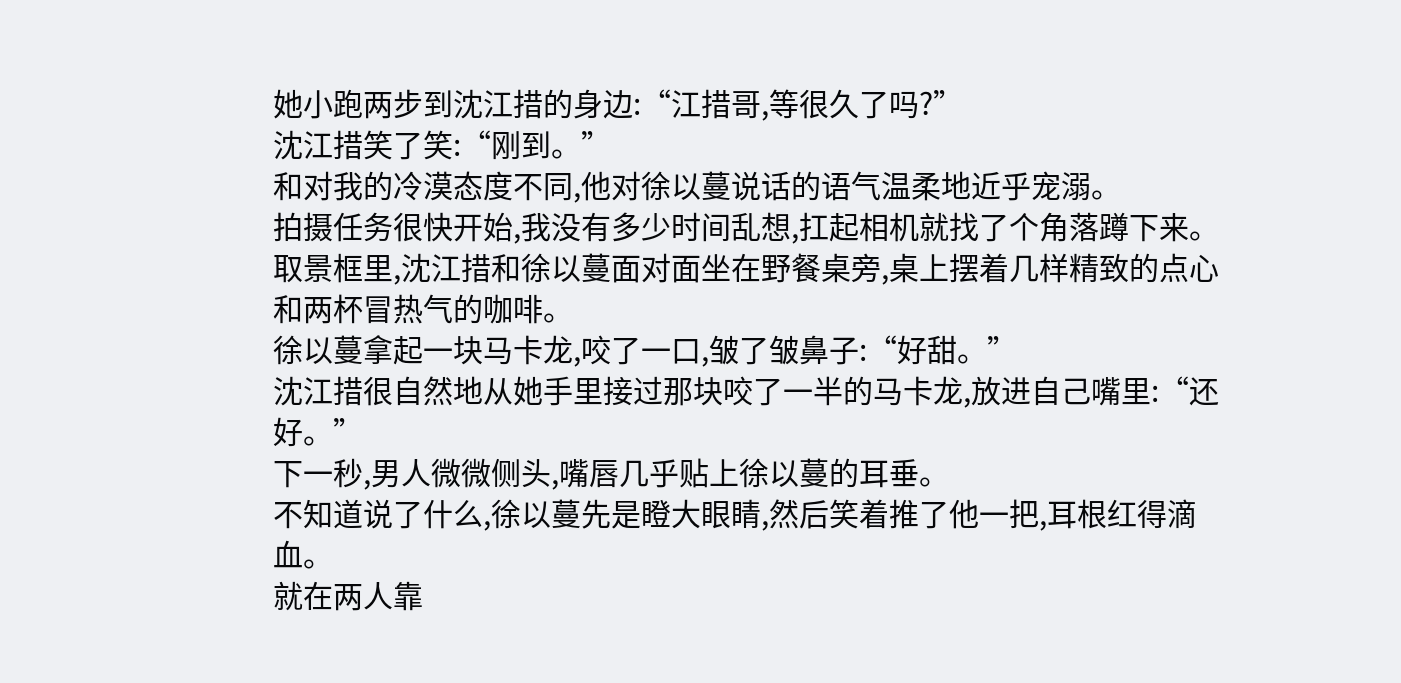她小跑两步到沈江措的身边:“江措哥,等很久了吗?”
沈江措笑了笑:“刚到。”
和对我的冷漠态度不同,他对徐以蔓说话的语气温柔地近乎宠溺。
拍摄任务很快开始,我没有多少时间乱想,扛起相机就找了个角落蹲下来。
取景框里,沈江措和徐以蔓面对面坐在野餐桌旁,桌上摆着几样精致的点心和两杯冒热气的咖啡。
徐以蔓拿起一块马卡龙,咬了一口,皱了皱鼻子:“好甜。”
沈江措很自然地从她手里接过那块咬了一半的马卡龙,放进自己嘴里:“还好。”
下一秒,男人微微侧头,嘴唇几乎贴上徐以蔓的耳垂。
不知道说了什么,徐以蔓先是瞪大眼睛,然后笑着推了他一把,耳根红得滴血。
就在两人靠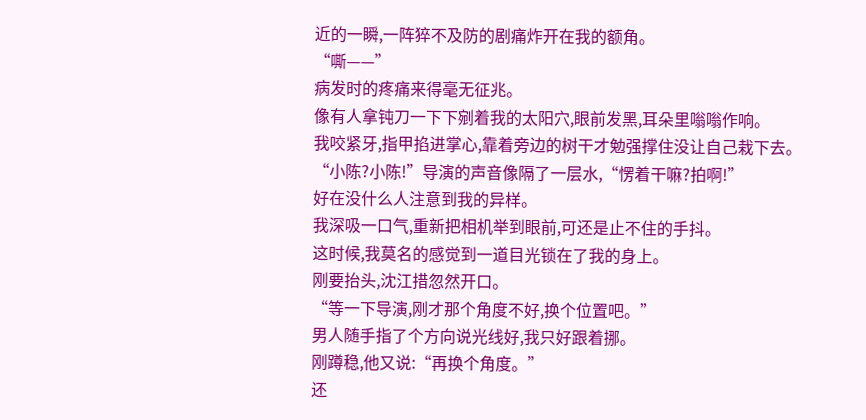近的一瞬,一阵猝不及防的剧痛炸开在我的额角。
“嘶——”
病发时的疼痛来得毫无征兆。
像有人拿钝刀一下下剜着我的太阳穴,眼前发黑,耳朵里嗡嗡作响。
我咬紧牙,指甲掐进掌心,靠着旁边的树干才勉强撑住没让自己栽下去。
“小陈?小陈!”导演的声音像隔了一层水,“愣着干嘛?拍啊!”
好在没什么人注意到我的异样。
我深吸一口气,重新把相机举到眼前,可还是止不住的手抖。
这时候,我莫名的感觉到一道目光锁在了我的身上。
刚要抬头,沈江措忽然开口。
“等一下导演,刚才那个角度不好,换个位置吧。”
男人随手指了个方向说光线好,我只好跟着挪。
刚蹲稳,他又说:“再换个角度。”
还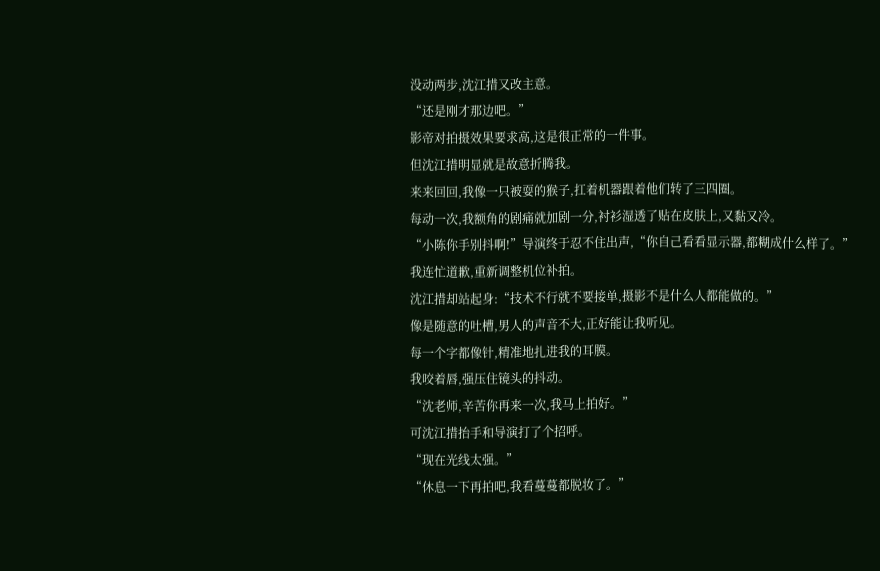没动两步,沈江措又改主意。
“还是刚才那边吧。”
影帝对拍摄效果要求高,这是很正常的一件事。
但沈江措明显就是故意折腾我。
来来回回,我像一只被耍的猴子,扛着机器跟着他们转了三四圈。
每动一次,我额角的剧痛就加剧一分,衬衫湿透了贴在皮肤上,又黏又冷。
“小陈你手别抖啊!”导演终于忍不住出声,“你自己看看显示器,都糊成什么样了。”
我连忙道歉,重新调整机位补拍。
沈江措却站起身:“技术不行就不要接单,摄影不是什么人都能做的。”
像是随意的吐槽,男人的声音不大,正好能让我听见。
每一个字都像针,精准地扎进我的耳膜。
我咬着唇,强压住镜头的抖动。
“沈老师,辛苦你再来一次,我马上拍好。”
可沈江措抬手和导演打了个招呼。
“现在光线太强。”
“休息一下再拍吧,我看蔓蔓都脱妆了。”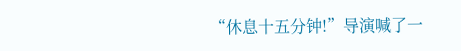“休息十五分钟!”导演喊了一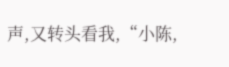声,又转头看我,“小陈,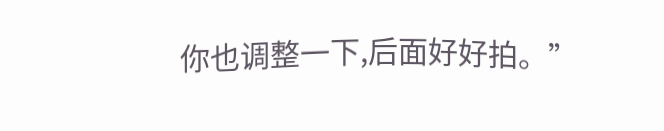你也调整一下,后面好好拍。”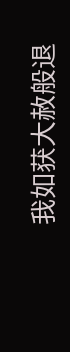我如获大赦般退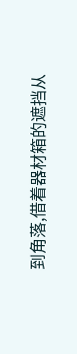到角落,借着器材箱的遮挡从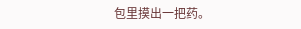包里摸出一把药。